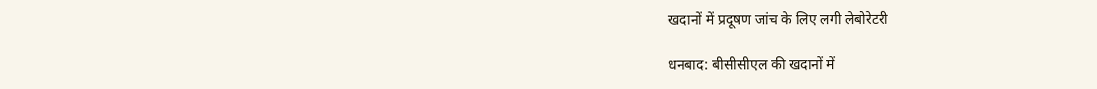खदानों में प्रदूषण जांच के लिए लगी लेबोरेटरी

धनबाद: बीसीसीएल की खदानों में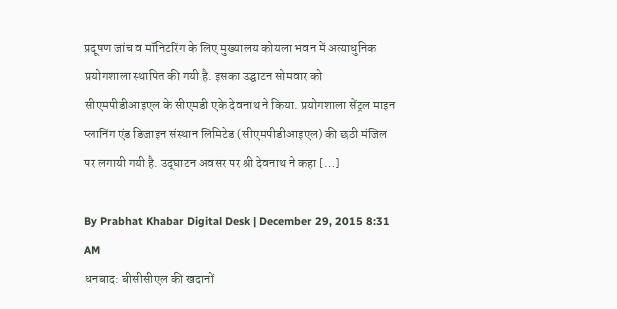प्रदूषण जांच व मॉनिटरिंग के लिए मुख्यालय कोयला भवन में अत्याधुनिक प्रयोगशाला स्थापित की गयी है. इसका उद्घाटन सोमवार को सीएमपीडीआइएल के सीएमडी एके देवनाथ ने किया. प्रयोगशाला सेंट्रल माइन प्लानिंग एंड डिजाइन संस्थान लिमिटेड (सीएमपीडीआइएल) की छठी मंजिल पर लगायी गयी है. उद‍‍्घाटन अवसर पर श्री देवनाथ ने कहा […]

By Prabhat Khabar Digital Desk | December 29, 2015 8:31 AM
धनबाद: बीसीसीएल की खदानों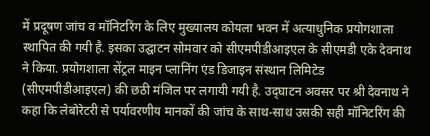में प्रदूषण जांच व मॉनिटरिंग के लिए मुख्यालय कोयला भवन में अत्याधुनिक प्रयोगशाला स्थापित की गयी है. इसका उद्घाटन सोमवार को सीएमपीडीआइएल के सीएमडी एके देवनाथ ने किया. प्रयोगशाला सेंट्रल माइन प्लानिंग एंड डिजाइन संस्थान लिमिटेड (सीएमपीडीआइएल) की छठी मंजिल पर लगायी गयी है. उद‍‍्घाटन अवसर पर श्री देवनाथ ने कहा कि लेबोरेटरी से पर्यावरणीय मानकों की जांच के साथ-साथ उसकी सही मॉनिटरिंग की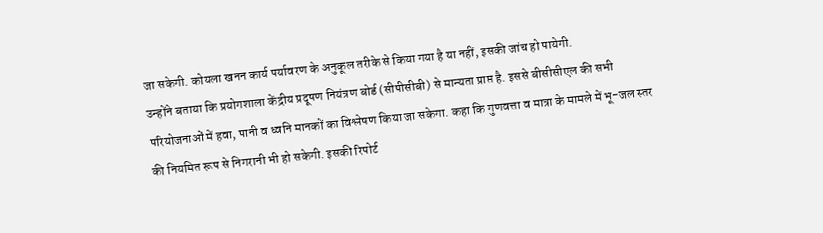जा सकेगी. कोयला खनन कार्य पर्यावरण के अनुकूल तरीके से किया गया है या नहीं, इसकी जांच हो पायेगी.
उन्होंने बताया कि प्रयोगशाला केंद्रीय प्रदूषण नियंत्रण बोर्ड (सीपीसीबी) से मान्यता प्राप्त है. इससे बीसीसीएल की सभी परियोजनाओं में हवा, पानी व ध्वनि मानकों का विश्लेषण किया जा सकेगा. कहा कि गुणवत्ता व मात्रा के मामले में भू-जल स्तर की नियमित रूप से निगरानी भी हो सकेगी. इसकी रिपोर्ट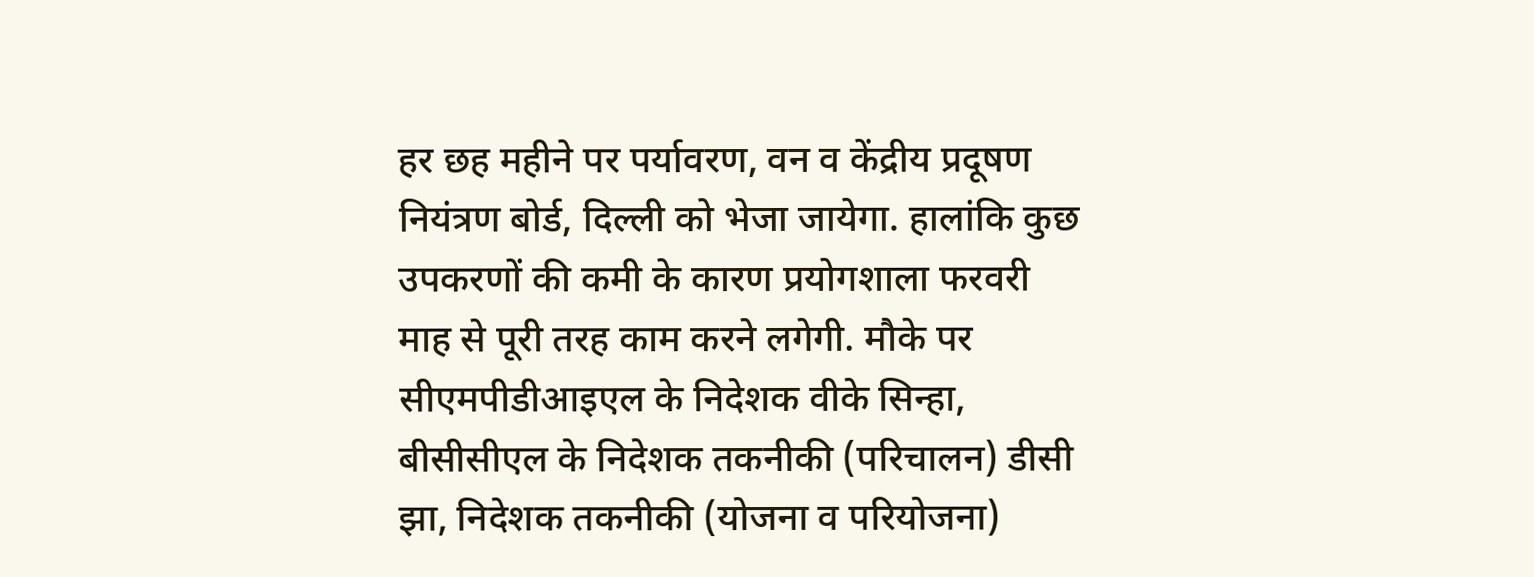हर छह महीने पर पर्यावरण, वन व केंद्रीय प्रदूषण नियंत्रण बोर्ड, दिल्ली को भेजा जायेगा. हालांकि कुछ उपकरणों की कमी के कारण प्रयोगशाला फरवरी माह से पूरी तरह काम करने लगेगी. मौके पर सीएमपीडीआइएल के निदेशक वीके सिन्हा, बीसीसीएल के निदेशक तकनीकी (परिचालन) डीसी झा, निदेशक तकनीकी (योजना व परियोजना)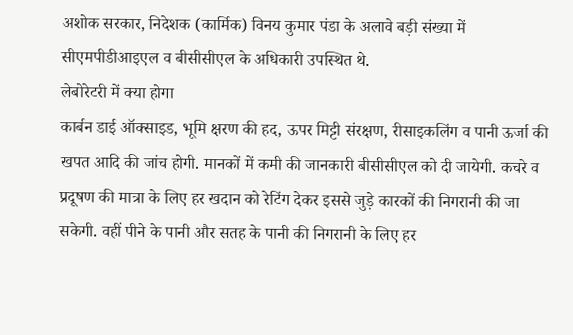अशोक सरकार, निदेशक (कार्मिक) विनय कुमार पंडा के अलावे बड़ी संख्या में सीएमपीडीआइएल व बीसीसीएल के अधिकारी उपस्थित थे.
लेबोरेटरी में क्या होगा
कार्बन डाई ऑक्साइड, भूमि क्षरण की हद, ऊपर मिट्टी संरक्षण, रीसाइकलिंग व पानी ऊर्जा की खपत आदि की जांच होगी. मानकों में कमी की जानकारी बीसीसीएल को दी जायेगी. कचरे व प्रदूषण की मात्रा के लिए हर खदान को रेटिंग देकर इससे जुड़े कारकों की निगरानी की जा सकेगी. वहीं पीने के पानी और सतह के पानी की निगरानी के लिए हर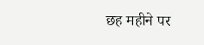छह महीने पर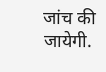जांच की जायेगी.